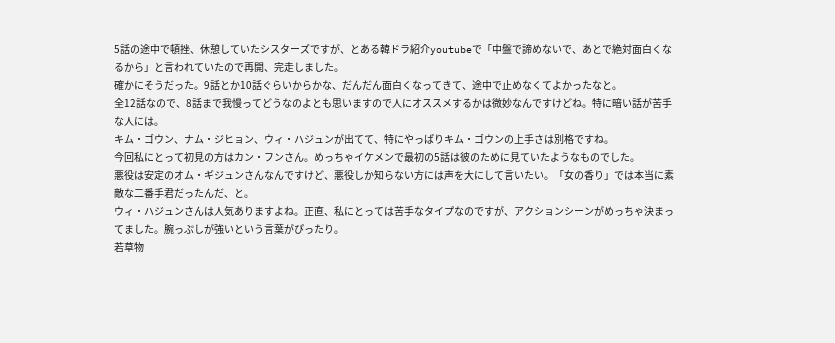5話の途中で頓挫、休憩していたシスターズですが、とある韓ドラ紹介youtubeで「中盤で諦めないで、あとで絶対面白くなるから」と言われていたので再開、完走しました。
確かにそうだった。9話とか10話ぐらいからかな、だんだん面白くなってきて、途中で止めなくてよかったなと。
全12話なので、8話まで我慢ってどうなのよとも思いますので人にオススメするかは微妙なんですけどね。特に暗い話が苦手な人には。
キム・ゴウン、ナム・ジヒョン、ウィ・ハジュンが出てて、特にやっぱりキム・ゴウンの上手さは別格ですね。
今回私にとって初見の方はカン・フンさん。めっちゃイケメンで最初の5話は彼のために見ていたようなものでした。
悪役は安定のオム・ギジュンさんなんですけど、悪役しか知らない方には声を大にして言いたい。「女の香り」では本当に素敵な二番手君だったんだ、と。
ウィ・ハジュンさんは人気ありますよね。正直、私にとっては苦手なタイプなのですが、アクションシーンがめっちゃ決まってました。腕っぷしが強いという言葉がぴったり。
若草物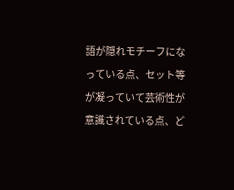語が隠れモチーフになっている点、セット等が凝っていて芸術性が意識されている点、ど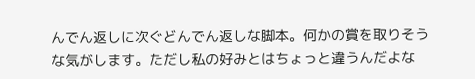んでん返しに次ぐどんでん返しな脚本。何かの賞を取りそうな気がします。ただし私の好みとはちょっと違うんだよな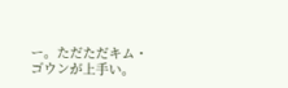ー。ただただキム・ゴウンが上手い。